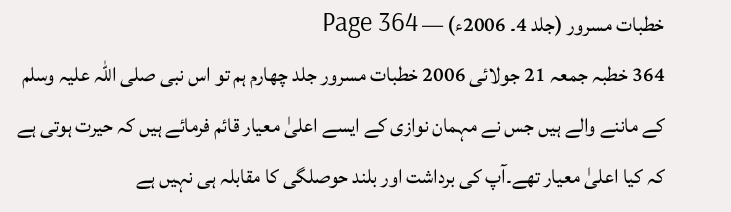خطبات مسرور (جلد 4۔ 2006ء) — Page 364
364 خطبہ جمعہ 21 جولائی 2006 خطبات مسرور جلد چهارم ہم تو اس نبی صلی اللہ علیہ وسلم کے ماننے والے ہیں جس نے مہمان نوازی کے ایسے اعلیٰ معیار قائم فرمائے ہیں کہ حیرت ہوتی ہے کہ کیا اعلیٰ معیار تھے۔آپ کی برداشت اور بلند حوصلگی کا مقابلہ ہی نہیں ہے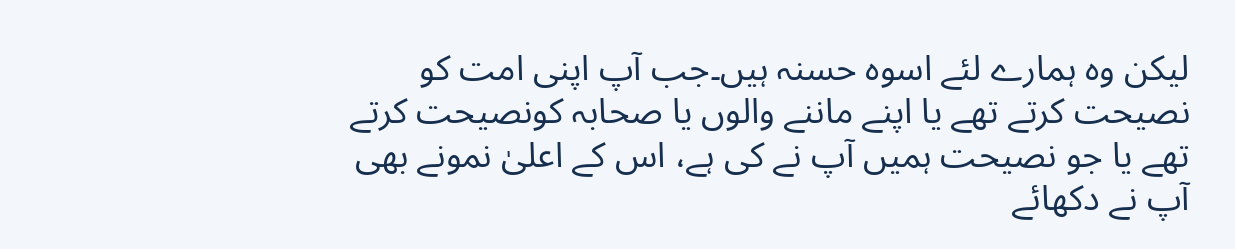لیکن وہ ہمارے لئے اسوہ حسنہ ہیں۔جب آپ اپنی امت کو نصیحت کرتے تھے یا اپنے ماننے والوں یا صحابہ کونصیحت کرتے تھے یا جو نصیحت ہمیں آپ نے کی ہے، اس کے اعلیٰ نمونے بھی آپ نے دکھائے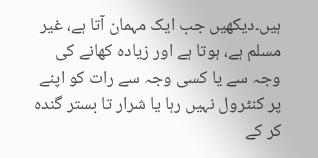ہیں۔دیکھیں جب ایک مہمان آتا ہے، غیر مسلم ہے، ہوتا ہے اور زیادہ کھانے کی وجہ سے یا کسی وجہ سے رات کو اپنے پر کنٹرول نہیں رہا یا شرار تا بستر گندہ کر کے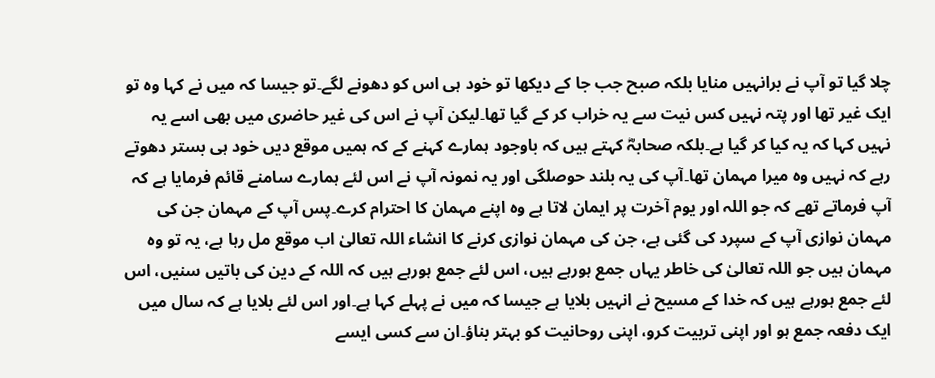چلا گیا تو آپ نے برانہیں منایا بلکہ صبح جب جا کے دیکھا تو خود ہی اس کو دھونے لگے۔تو جیسا کہ میں نے کہا وہ تو ایک غیر تھا اور پتہ نہیں کس نیت سے یہ خراب کر کے گیا تھا۔لیکن آپ نے اس کی غیر حاضری میں بھی اسے یہ نہیں کہا کہ یہ کیا کر گیا ہے۔بلکہ صحابہؓ کہتے ہیں کہ باوجود ہمارے کہنے کے کہ ہمیں موقع دیں خود ہی بستر دھوتے رہے کہ نہیں وہ میرا مہمان تھا۔آپ کی یہ بلند حوصلگی اور یہ نمونہ آپ نے اس لئے ہمارے سامنے قائم فرمایا ہے کہ آپ فرماتے تھے کہ جو اللہ اور یوم آخرت پر ایمان لاتا ہے وہ اپنے مہمان کا احترام کرے۔پس آپ کے مہمان جن کی مہمان نوازی آپ کے سپرد کی گئی ہے، جن کی مہمان نوازی کرنے کا انشاء اللہ تعالیٰ اب موقع مل رہا ہے، یہ تو وہ مہمان ہیں جو اللہ تعالیٰ کی خاطر یہاں جمع ہورہے ہیں، اس لئے جمع ہورہے ہیں کہ اللہ کے دین کی باتیں سنیں، اس لئے جمع ہورہے ہیں کہ خدا کے مسیح نے انہیں بلایا ہے جیسا کہ میں نے پہلے کہا ہے۔اور اس لئے بلایا ہے کہ سال میں ایک دفعہ جمع ہو اور اپنی تربیت کرو، اپنی روحانیت کو بہتر بناؤ۔ان سے کسی ایسے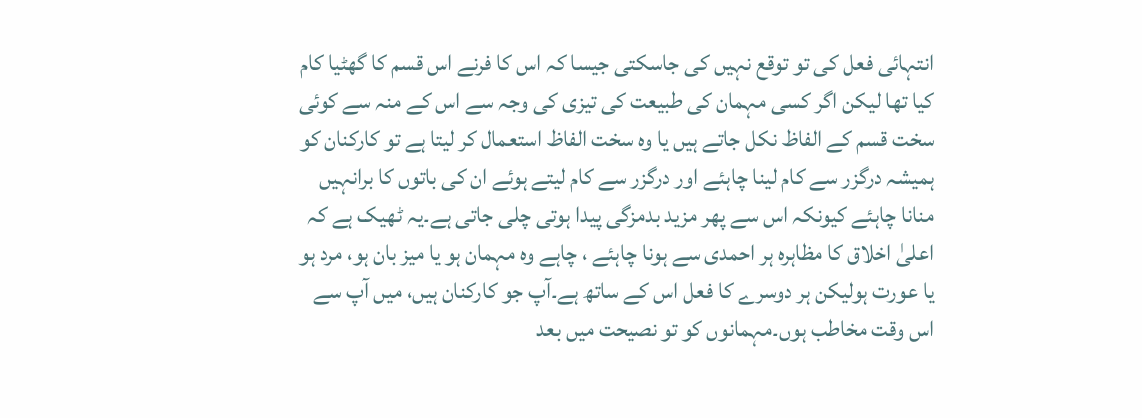انتہائی فعل کی تو توقع نہیں کی جاسکتی جیسا کہ اس کا فرنے اس قسم کا گھٹیا کام کیا تھا لیکن اگر کسی مہمان کی طبیعت کی تیزی کی وجہ سے اس کے منہ سے کوئی سخت قسم کے الفاظ نکل جاتے ہیں یا وہ سخت الفاظ استعمال کر لیتا ہے تو کارکنان کو ہمیشہ درگزر سے کام لینا چاہئے اور درگزر سے کام لیتے ہوئے ان کی باتوں کا برانہیں منانا چاہئے کیونکہ اس سے پھر مزید بدمزگی پیدا ہوتی چلی جاتی ہے۔یہ ٹھیک ہے کہ اعلیٰ اخلاق کا مظاہرہ ہر احمدی سے ہونا چاہئے ، چاہے وہ مہمان ہو یا میز بان ہو، مرد ہو یا عورت ہولیکن ہر دوسرے کا فعل اس کے ساتھ ہے۔آپ جو کارکنان ہیں، میں آپ سے اس وقت مخاطب ہوں۔مہمانوں کو تو نصیحت میں بعد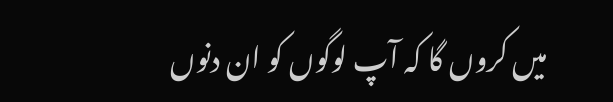میں کروں گا کہ آپ لوگوں کو ان دنوں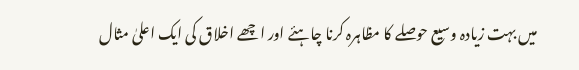میں بہت زیادہ وسیع حوصلے کا مظاہرہ کرنا چاہئے اور اچھے اخلاق کی ایک اعلیٰ مثال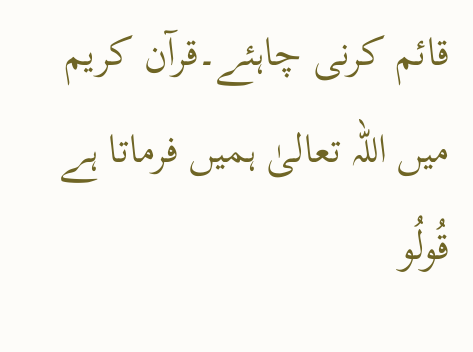قائم کرنی چاہئے۔قرآن کریم میں اللہ تعالیٰ ہمیں فرماتا ہے قُولُو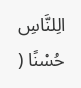الِلنَّاسِ حُسْنًا (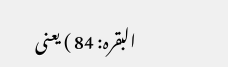البقرہ: 84 ) یعنی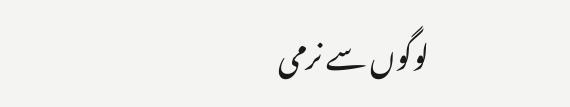لوگوں سے نرمی